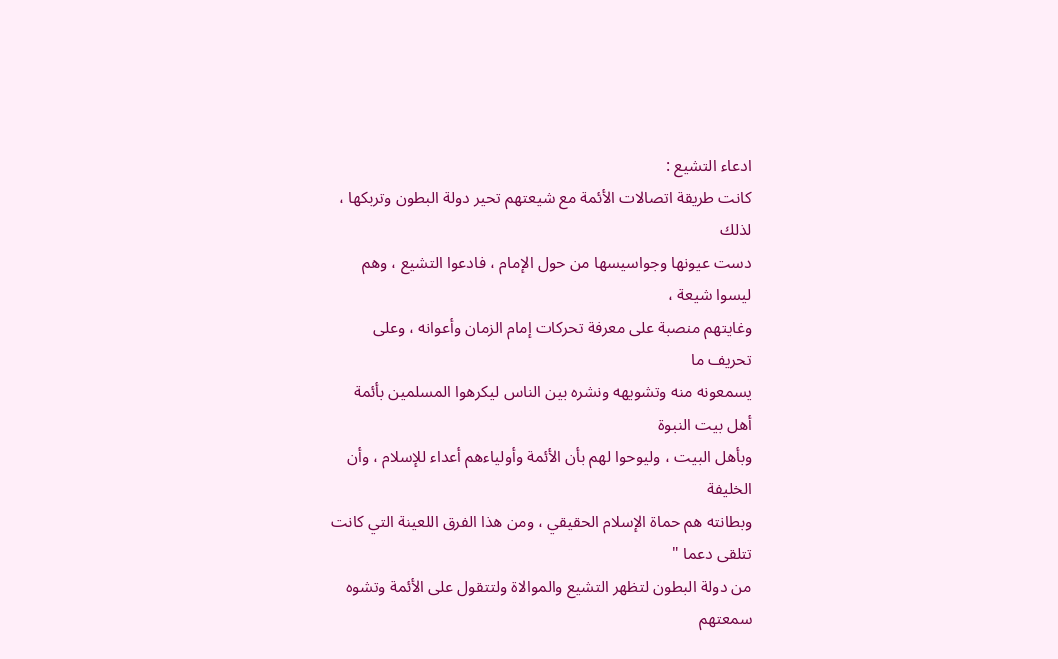ادعاء التشيع :
كانت طريقة اتصالات الأئمة مع شيعتهم تحير دولة البطون وتربكها ، لذلك
دست عيونها وجواسيسها من حول الإمام ، فادعوا التشيع ، وهم ليسوا شيعة ،
وغايتهم منصبة على معرفة تحركات إمام الزمان وأعوانه ، وعلى تحريف ما
يسمعونه منه وتشويهه ونشره بين الناس ليكرهوا المسلمين بأئمة أهل بيت النبوة
وبأهل البيت ، وليوحوا لهم بأن الأئمة وأولياءهم أعداء للإسلام ، وأن الخليفة
وبطانته هم حماة الإسلام الحقيقي ، ومن هذا الفرق اللعينة التي كانت تتلقى دعما "
من دولة البطون لتظهر التشيع والموالاة ولتتقول على الأئمة وتشوه سمعتهم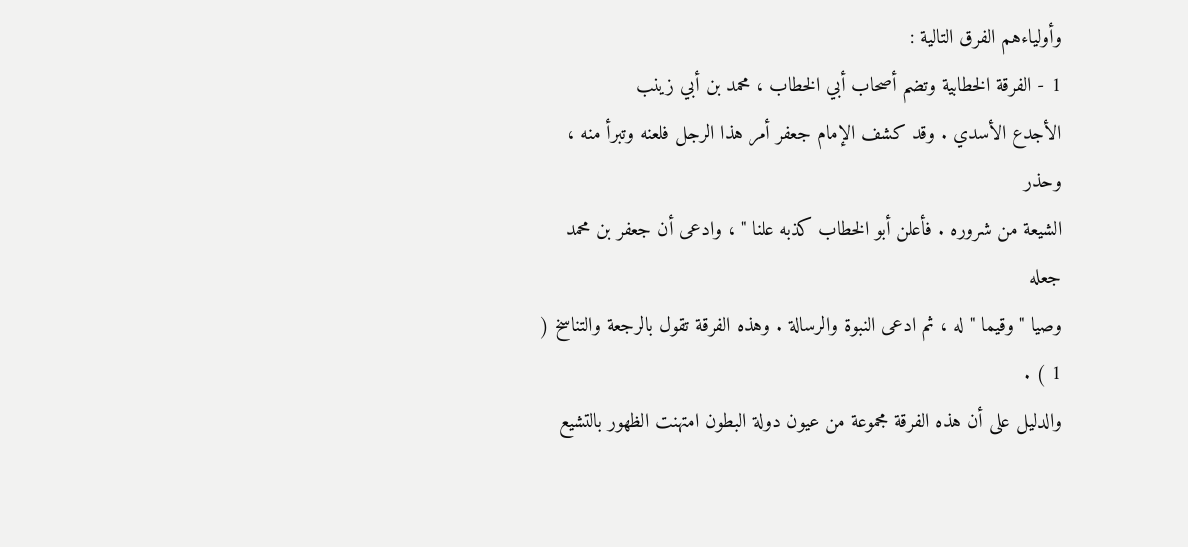وأولياءهم الفرق التالية :
1 - الفرقة الخطابية وتضم أصحاب أبي الخطاب ، محمد بن أبي زينب
الأجدع الأسدي . وقد كشف الإمام جعفر أمر هذا الرجل فلعنه وتبرأ منه ، وحذر
الشيعة من شروره . فأعلن أبو الخطاب كذبه علنا " ، وادعى أن جعفر بن محمد جعله
وصيا " وقيما " له ، ثم ادعى النبوة والرسالة . وهذه الفرقة تقول بالرجعة والتناسخ ( 1 ) .
والدليل على أن هذه الفرقة مجموعة من عيون دولة البطون امتهنت الظهور بالتشيع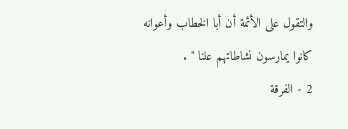والتقول على الأئمة أن أبا الخطاب وأعوانه كانوا يمارسون نشاطاتهم علنا " .
2 - الفرقة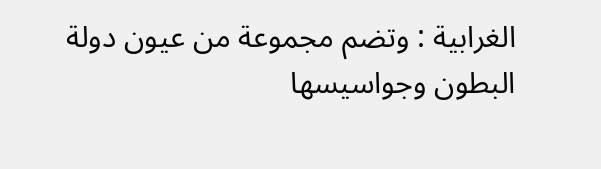الغرابية : وتضم مجموعة من عيون دولة البطون وجواسيسها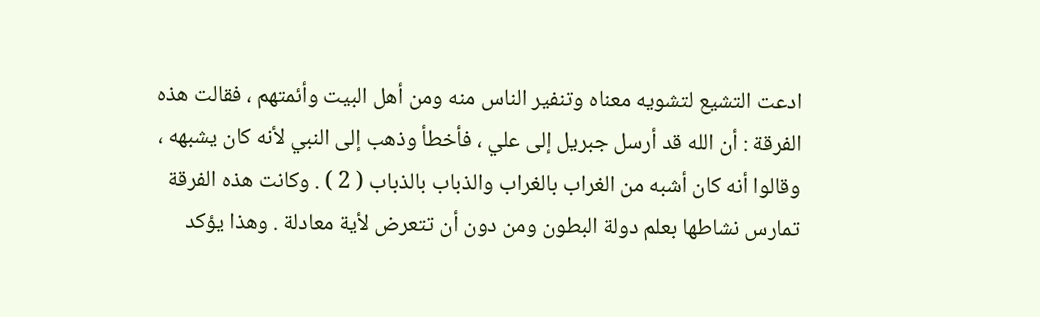ادعت التشيع لتشويه معناه وتنفير الناس منه ومن أهل البيت وأئمتهم ، فقالت هذه
الفرقة : أن الله قد أرسل جبريل إلى علي ، فأخطأ وذهب إلى النبي لأنه كان يشبهه ،
وقالوا أنه كان أشبه من الغراب بالغراب والذباب بالذباب ( 2 ) . وكانت هذه الفرقة
تمارس نشاطها بعلم دولة البطون ومن دون أن تتعرض لأية معادلة . وهذا يؤكد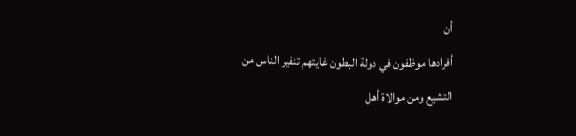أن
أفرادها موظفون في دولة البطون غايتهم تنفير الناس من التشيع ومن موالاة أهل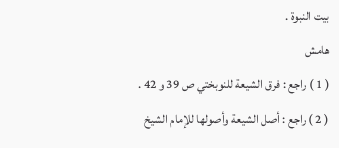بيت النبوة .
هامش
( 1 ) راجع : فرق الشيعة للنوبختي ص 39 و 42 .
( 2 ) راجع : أصل الشيعة وأصولها للإمام الشيخ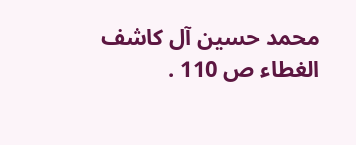محمد حسين آل كاشف الغطاء ص 110 .